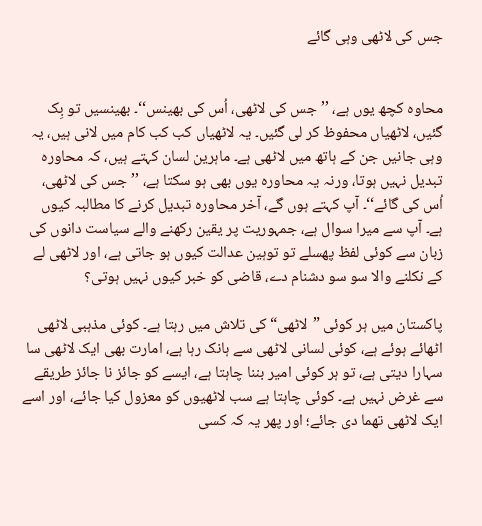جس کی لاٹھی وہی گائے


محاوہ کچھ یوں ہے، ’’جس کی لاٹھی، اُس کی بھینس‘‘۔ بھینسیں تو بِک گئیں، لاٹھیاں محفوظ کر لی گئیں۔ یہ لاٹھیاں کب کب کام میں لانی ہیں، یہ وہی جانیں جن کے ہاتھ میں لاٹھی ہے۔ ماہرین لسان کہتے ہیں، کہ محاورہ تبدیل نہیں ہوتا، ورنہ یہ محاورہ یوں بھی ہو سکتا ہے، ’’جس کی لاٹھی، اُس کی گائے‘‘۔ آپ کہتے ہوں گے، آخر محاورہ تبدیل کرنے کا مطالبہ کیوں ہے۔ آپ سے میرا سوال ہے، جمہوریت پر یقین رکھنے والے سیاست دانوں کی زبان سے کوئی لفظ پھسلے تو توہین عدالت کیوں ہو جاتی ہے، اور لاٹھی لے کے نکلنے والا سو سو دشنام دے، قاضی کو خبر کیوں نہیں ہوتی؟

پاکستان میں ہر کوئی ”لاٹھی“ کی تلاش میں رہتا ہے۔ کوئی مذہبی لاٹھی اٹھائے ہوئے ہے، کوئی لسانی لاٹھی سے ہانک رہا ہے، امارت بھی ایک لاٹھی سا سہارا دیتی ہے، تو ہر کوئی امیر بننا چاہتا ہے، ایسے کو جائز نا جائز طریقے سے غرض نہیں ہے۔ کوئی چاہتا ہے سب لاٹھیوں کو معزول کیا جائے، اور اسے ایک لاٹھی تھما دی جائے؛ اور پھر یہ کہ کسی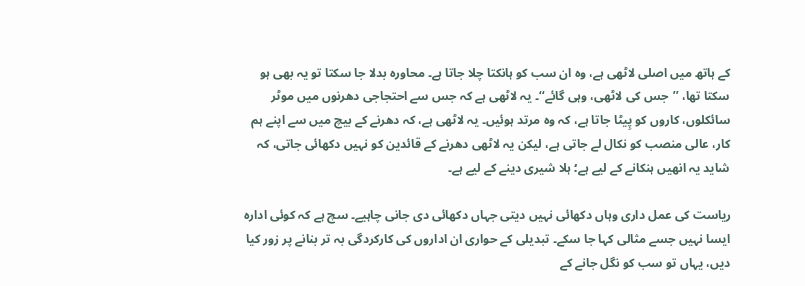کے ہاتھ میں اصلی لاٹھی ہے، وہ ان سب کو ہانکتا چلا جاتا ہے۔ محاورہ بدلا جا سکتا تو یہ بھی ہو سکتا تھا، ’’جس کی لاٹھی، وہی گائے‘‘۔ یہ لاٹھی ہے کہ جس سے احتجاجی دھرنوں میں موٹر سائکلوں، کاروں کو پِیٹا جاتا ہے، کہ وہ مرتد ہوئیں۔ یہ لاٹھی ہے، کہ دھرنے کے بیچ میں سے اپنے ہم کار، عالی منصب کو نکال لے جاتی ہے، لیکن یہ لاٹھی دھرنے کے قائدین کو نہیں دکھائی جاتی، کہ شاید یہ انھیں ہنکانے کے لیے ہے؛ ہلا شیری دینے کے لیے ہے۔

ریاست کی عمل داری وہاں دکھائی نہیں دیتی جہاں دکھائی دی جانی چاہیے۔ سچ ہے کہ کوئی ادارہ ایسا نہیں جسے مثالی کہا جا سکے۔ تبدیلی کے حواری ان اداروں کی کارکردگی بہ تر بنانے پر زور کیا دیں، یہاں تو سب کو نگل جانے کے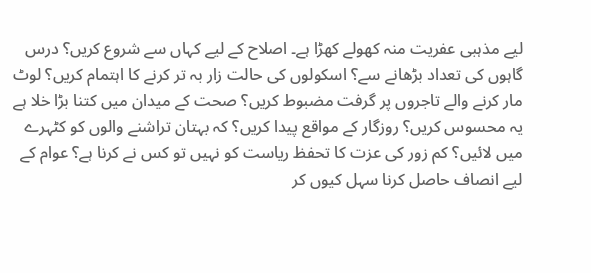لیے مذہبی عفریت منہ کھولے کھڑا ہے۔ اصلاح کے لیے کہاں سے شروع کریں؟ درس گاہوں کی تعداد بڑھانے سے؟ اسکولوں کی حالت زار بہ تر کرنے کا اہتمام کریں؟ لوٹ‌ مار کرنے والے تاجروں پر گرفت مضبوط کریں؟ صحت کے میدان میں کتنا بڑا خلا ہے یہ محسوس کریں؟ روزگار کے مواقع پیدا کریں؟ کہ بہتان تراشنے والوں کو کٹہرے میں لائیں؟ کم زور کی عزت کا تحفظ ریاست کو نہیں تو کس نے کرنا ہے؟ عوام کے لیے انصاف حاصل کرنا سہل کیوں کر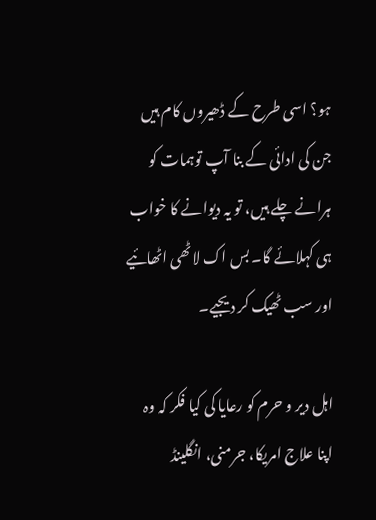ہو؟ اسی طرح کے ڈھیروں کام ہیں جن کی ادائی کے بنا آپ توہمات کو ہرانے چلے ہیں، تو یہ دیوانے کا خواب ہی کہلائے گا۔ بس اک لاٹھی اٹھائیے اور سب ٹھیک کر دیجیے۔

اہل دیر و حرم کو رعایا کی کیا فکر کہ وہ اپنا علاج امریکا، جرمنی، انگلینڈ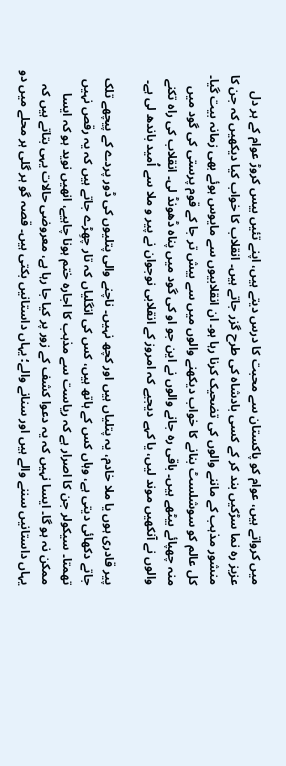میں کرواتے ہیں، عوام کو پاکستان سے محبت کا درس دیتے ہیں، اپنے تئیں بیس کروڑ عوام کے ہر دل عزیز رہ نما سڑکیں بند کر کے کسی بادشاہ کی طرح گزر جاتے ہیں۔ انقلاب کا خواب کیا دیکھیں کہ جن کا منشور مذہب کے ماننے والوں کی تضحیک کرنا رہا ہو۔ ان انقلابیوں سے مایوس ہوئے بھی زمانہ بیت گیا۔ کل عالم کو سوشلسٹ بنانے کا خواب دیکھنے والوں میں سے بیش تر جا کے قوم پرستی کی گود میں منہ چھپائے بیٹھے ہیں۔ باقی رہ جانے والوں نے این جو او کی گود میں پناہ ڈھونڈ لی۔ انقلاب کی راہ تکنے والوں نے آنکھیں موند لیں، یا کہے دیجیے کہ امروز کے انقلابی نوجوان نے پیر و ملا سے اُمید باندھ لی ہے۔

پیر قادری ہوں یا ملا خادم، یہ پتلیاں ہیں اور کچھ نہیں۔ ناچنے والی پتلیوں کی ڈور پردے کے پیچھے تلک جاتے دکھائی دیتی ہے، وہاں کس کے ہاتھ ہیں، کس کی انگلیاں کہ تار چھِڑے جاتے ہیں کہ یہ رقص نہیں تھمتا۔ سیکولر جن کا اصرار ہے کہ ریاست سے مذہب کا اجارہ ختم ہونا چاہیے، انھیں نوید ہو کہ ایسا ممکن نہ ہو گا۔ ایسا نہیں کہ یہ دعوا کشف کے زور پر کیا جا رہا ہے، معروضی حالات یہی بتاتے ہیں کہ یہاں داستانیں سننے والے ہیں اور سنانے والے؛ یہاں داستانیں بکتی ہیں۔ قصہ گو ہر گلی ہر محلے میں دو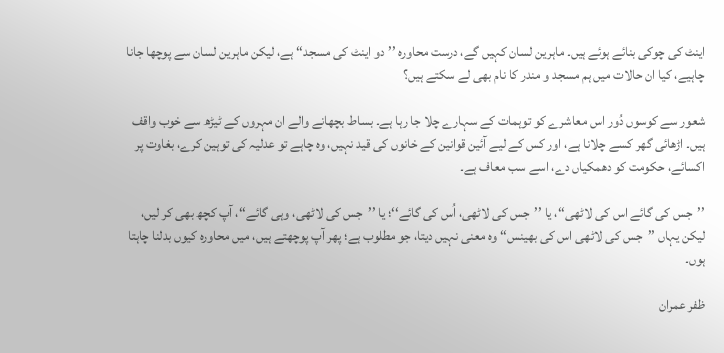اینٹ کی چوکی بنائے ہوئے ہیں۔ ماہرین لسان کہیں گے، درست محاورہ ’’دو اینٹ کی مسجد‘‘ ہے، لیکن ماہرین لسان سے پوچھا جانا چاہیے، کیا ان حالات میں ہم مسجد و مندر کا نام بھی لے سکتے ہیں؟

شعور سے کوسوں دُور اس معاشرے کو توہمات کے سہارے چلا جا رہا ہے۔ بساط بچھانے والے ان مہروں کے ٹیڑھ سے خوب واقف ہیں۔ اڑھائی گھر کسے چلانا ہے، اور کس کے لیے آئین قوانین کے خانوں کی قید نہیں، وہ چاہے تو عدلیہ کی توہین کرے، بغاوت پر اکسائے، حکومت کو دھمکیاں دے، اسے سب معاف ہے۔

’’جس کی گائے اس کی لاٹھی‘‘، یا ’’جس کی لاٹھی، اُس کی گائے‘‘؛ یا ’’جس کی لاٹھی، وہی گائے‘‘، آپ کچھ بھی کر لیں، لیکن یہاں ’’جس کی لاٹھی اس کی بھینس‘‘ وہ معنی نہیں دیتا، جو مطلوب ہے؛ پھر آپ پوچھتے ہیں، میں محاورہ کیوں بدلنا چاہتا ہوں۔

ظفر عمران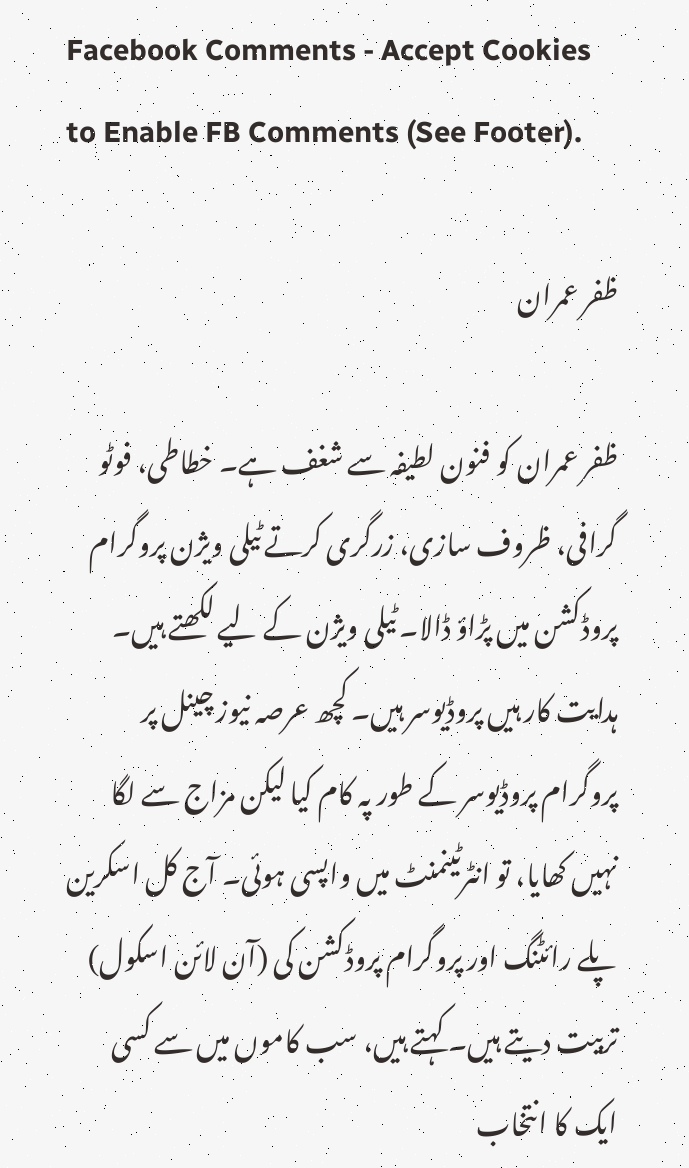Facebook Comments - Accept Cookies to Enable FB Comments (See Footer).

ظفر عمران

ظفر عمران کو فنون لطیفہ سے شغف ہے۔ خطاطی، فوٹو گرافی، ظروف سازی، زرگری کرتے ٹیلی ویژن پروگرام پروڈکشن میں پڑاؤ ڈالا۔ ٹیلی ویژن کے لیے لکھتے ہیں۔ ہدایت کار ہیں پروڈیوسر ہیں۔ کچھ عرصہ نیوز چینل پر پروگرام پروڈیوسر کے طور پہ کام کیا لیکن مزاج سے لگا نہیں کھایا، تو انٹرٹینمنٹ میں واپسی ہوئی۔ آج کل اسکرین پلے رائٹنگ اور پروگرام پروڈکشن کی (آن لائن اسکول) تربیت دیتے ہیں۔ کہتے ہیں، سب کاموں میں سے کسی ایک کا انتخاب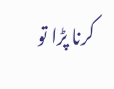کرنا پڑا تو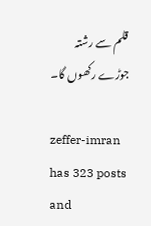قلم سے رشتہ جوڑے رکھوں گا۔

zeffer-imran has 323 posts and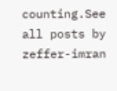counting.See all posts by zeffer-imran